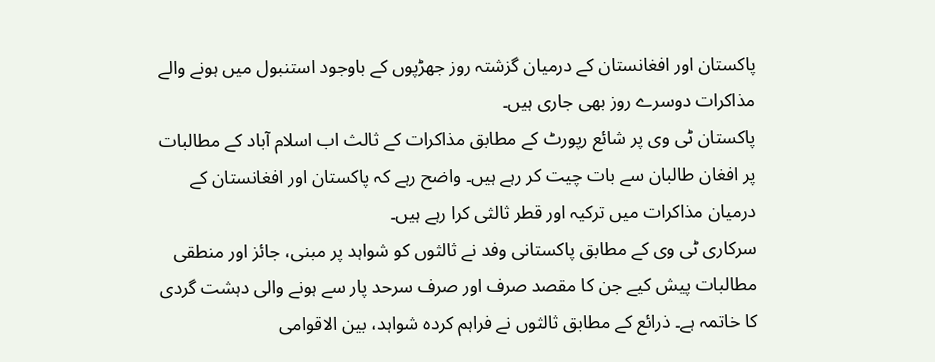پاکستان اور افغانستان کے درمیان گزشتہ روز جھڑپوں کے باوجود استنبول میں ہونے والے مذاکرات دوسرے روز بھی جاری ہیں۔
پاکستان ٹی وی پر شائع رپورٹ کے مطابق مذاکرات کے ثالث اب اسلام آباد کے مطالبات پر افغان طالبان سے بات چیت کر رہے ہیں۔ واضح رہے کہ پاکستان اور افغانستان کے درمیان مذاکرات میں ترکیہ اور قطر ثالثی کرا رہے ہیں۔
سرکاری ٹی وی کے مطابق پاکستانی وفد نے ثالثوں کو شواہد پر مبنی، جائز اور منطقی مطالبات پیش کیے جن کا مقصد صرف اور صرف سرحد پار سے ہونے والی دہشت گردی کا خاتمہ ہے۔ ذرائع کے مطابق ثالثوں نے فراہم کردہ شواہد، بین الاقوامی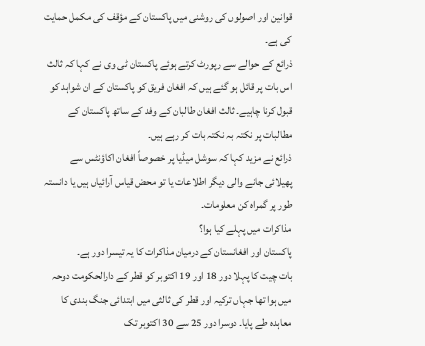قوانین اور اصولوں کی روشنی میں پاکستان کے مؤقف کی مکمل حمایت کی ہے۔
ذرائع کے حوالے سے رپورٹ کرتے ہوئے پاکستان ٹی وی نے کہا کہ ثالث اس بات پر قائل ہو گئے ہیں کہ افغان فریق کو پاکستان کے ان شواہد کو قبول کرنا چاہیے۔ ثالث افغان طالبان کے وفد کے ساتھ پاکستان کے مطالبات پر نکتہ بہ نکتہ بات کر رہے ہیں۔
ذرائع نے مزید کہا کہ سوشل میڈیا پر خصوصاً افغان اکاؤنٹس سے پھیلائی جانے والی دیگر اطلاعات یا تو محض قیاس آرائیاں ہیں یا دانستہ طور پر گمراہ کن معلومات۔
مذاکرات میں پہلے کیا ہوا؟
پاکستان اور افغانستان کے درمیان مذاکرات کا یہ تیسرا دور ہے۔
بات چیت کا پہلا دور 18 اور 19 اکتوبر کو قطر کے دارالحکومت دوحہ میں ہوا تھا جہاں ترکیہ اور قطر کی ثالثی میں ابتدائی جنگ بندی کا معاہدہ طے پایا۔ دوسرا دور 25 سے 30 اکتوبر تک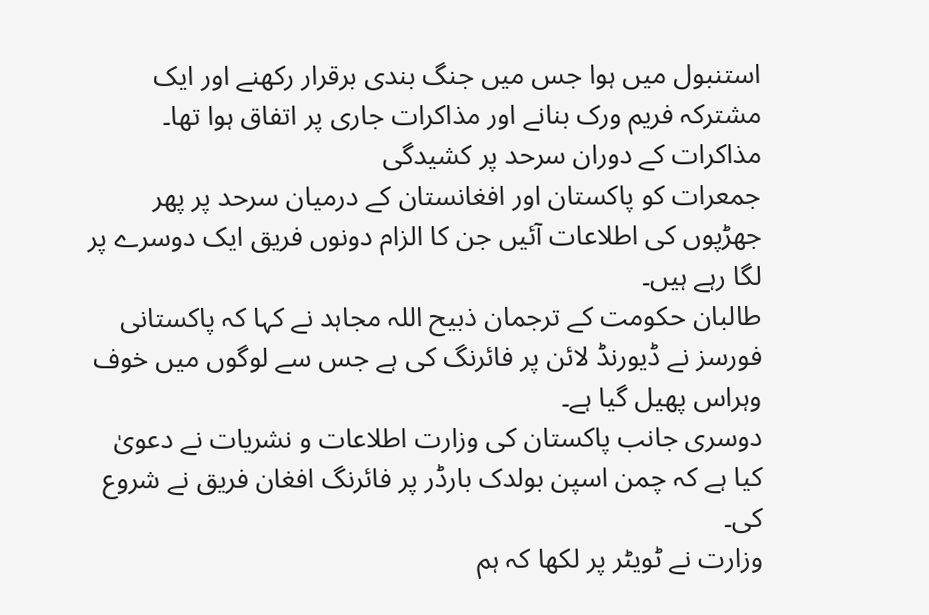استنبول میں ہوا جس میں جنگ بندی برقرار رکھنے اور ایک مشترکہ فریم ورک بنانے اور مذاکرات جاری پر اتفاق ہوا تھا۔
مذاکرات کے دوران سرحد پر کشیدگی
جمعرات کو پاکستان اور افغانستان کے درمیان سرحد پر پھر جھڑپوں کی اطلاعات آئیں جن کا الزام دونوں فریق ایک دوسرے پر لگا رہے ہیں۔
طالبان حکومت کے ترجمان ذبیح اللہ مجاہد نے کہا کہ پاکستانی فورسز نے ڈیورنڈ لائن پر فائرنگ کی ہے جس سے لوگوں میں خوف وہراس پھیل گیا ہے۔
دوسری جانب پاکستان کی وزارت اطلاعات و نشریات نے دعویٰ کیا ہے کہ چمن اسپن بولدک بارڈر پر فائرنگ افغان فریق نے شروع کی۔
وزارت نے ٹویٹر پر لکھا کہ ہم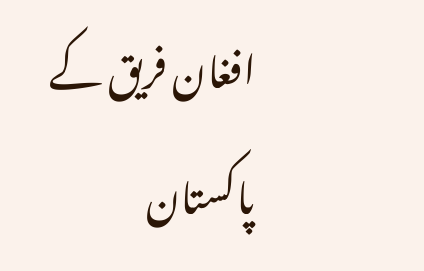افغان فریق کے پاکستان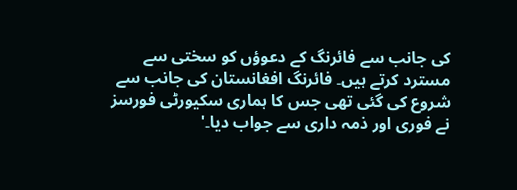کی جانب سے فائرنگ کے دعوؤں کو سختی سے مسترد کرتے ہیں۔ فائرنگ افغانستان کی جانب سے شروع کی گئی تھی جس کا ہماری سکیورٹی فورسز نے فوری اور ذمہ داری سے جواب دیا۔'